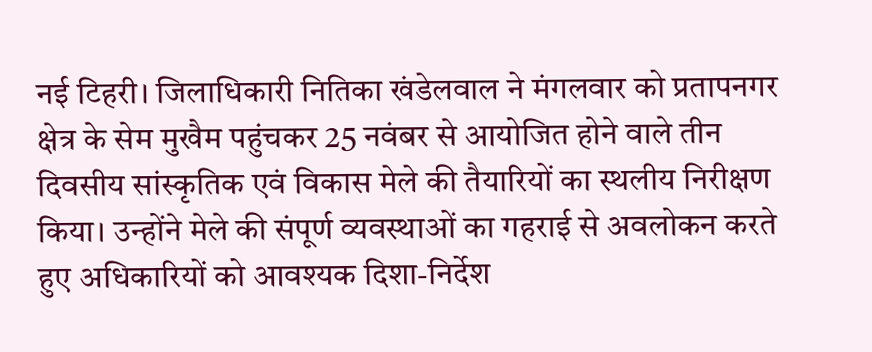नई टिहरी। जिलाधिकारी नितिका खंडेलवाल ने मंगलवार को प्रतापनगर क्षेत्र के सेम मुखैम पहुंचकर 25 नवंबर से आयोजित होने वाले तीन दिवसीय सांस्कृतिक एवं विकास मेले की तैयारियों का स्थलीय निरीक्षण किया। उन्होंने मेले की संपूर्ण व्यवस्थाओं का गहराई से अवलोकन करते हुए अधिकारियों को आवश्यक दिशा-निर्देश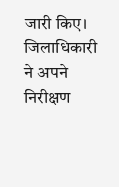जारी किए।
जिलाधिकारी ने अपने निरीक्षण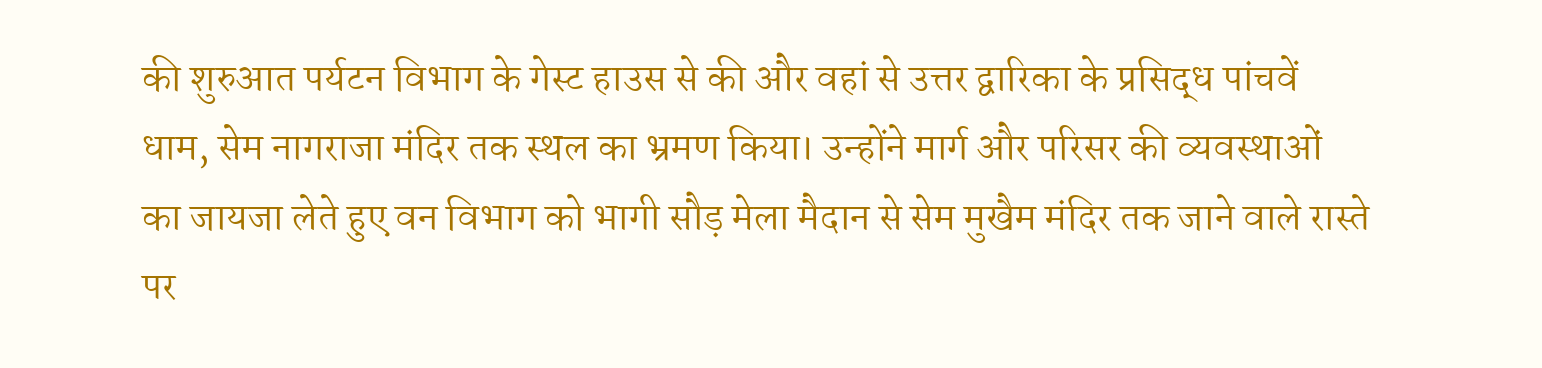की शुरुआत पर्यटन विभाग के गेस्ट हाउस से की और वहां से उत्तर द्वारिका के प्रसिद्ध पांचवें धाम, सेम नागराजा मंदिर तक स्थल का भ्रमण किया। उन्होंने मार्ग और परिसर की व्यवस्थाओं का जायजा लेते हुए वन विभाग को भागी सौड़ मेला मैदान से सेम मुखैम मंदिर तक जाने वाले रास्ते पर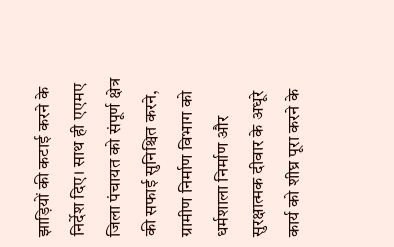झाड़ियों की कटाई करने के निर्देश दिए। साथ ही एएमए जिला पंचायत को संपूर्ण क्षेत्र की सफाई सुनिश्चित करने, ग्रामीण निर्माण विभाग को धर्मशाला निर्माण और सुरक्षात्मक दीवार के अधूरे कार्य को शीघ्र पूरा करने के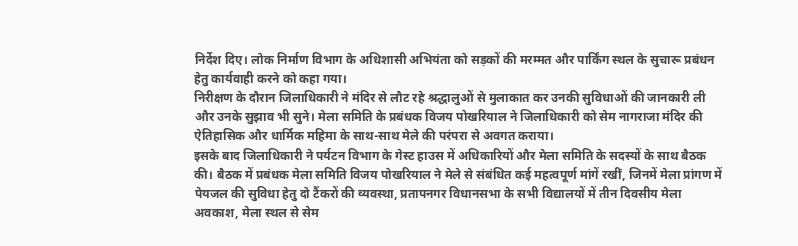निर्देश दिए। लोक निर्माण विभाग के अधिशासी अभियंता को सड़कों की मरम्मत और पार्किंग स्थल के सुचारू प्रबंधन हेतु कार्यवाही करने को कहा गया।
निरीक्षण के दौरान जिलाधिकारी ने मंदिर से लौट रहे श्रद्धालुओं से मुलाकात कर उनकी सुविधाओं की जानकारी ली और उनके सुझाव भी सुने। मेला समिति के प्रबंधक विजय पोखरियाल ने जिलाधिकारी को सेम नागराजा मंदिर की ऐतिहासिक और धार्मिक महिमा के साथ-साथ मेले की परंपरा से अवगत कराया।
इसके बाद जिलाधिकारी ने पर्यटन विभाग के गेस्ट हाउस में अधिकारियों और मेला समिति के सदस्यों के साथ बैठक की। बैठक में प्रबंधक मेला समिति विजय पोखरियाल ने मेले से संबंधित कई महत्वपूर्ण मांगें रखीं, जिनमें मेला प्रांगण में पेयजल की सुविधा हेतु दो टैंकरों की व्यवस्था, प्रतापनगर विधानसभा के सभी विद्यालयों में तीन दिवसीय मेला अवकाश, मेला स्थल से सेम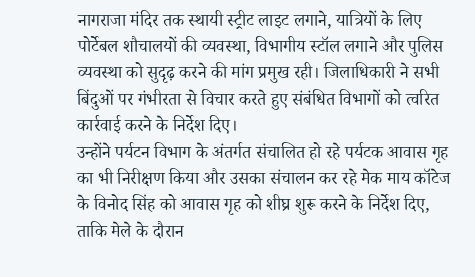नागराजा मंदिर तक स्थायी स्ट्रीट लाइट लगाने, यात्रियों के लिए पोर्टेबल शौचालयों की व्यवस्था, विभागीय स्टॉल लगाने और पुलिस व्यवस्था को सुदृढ़ करने की मांग प्रमुख रही। जिलाधिकारी ने सभी बिंदुओं पर गंभीरता से विचार करते हुए संबंधित विभागों को त्वरित कार्रवाई करने के निर्देश दिए।
उन्होंने पर्यटन विभाग के अंतर्गत संचालित हो रहे पर्यटक आवास गृह का भी निरीक्षण किया और उसका संचालन कर रहे मेक माय कॉटेज के विनोद सिंह को आवास गृह को शीघ्र शुरू करने के निर्देश दिए, ताकि मेले के दौरान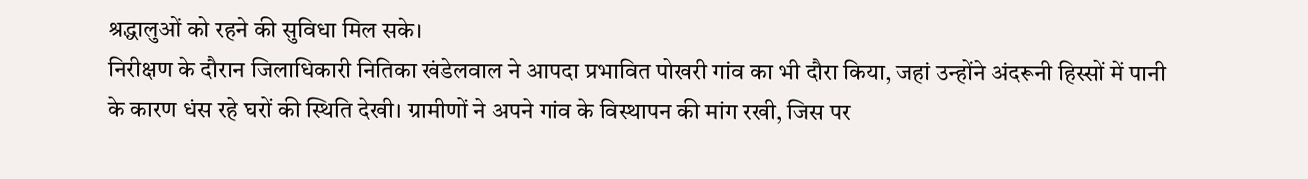श्रद्धालुओं को रहने की सुविधा मिल सके।
निरीक्षण के दौरान जिलाधिकारी नितिका खंडेलवाल ने आपदा प्रभावित पोखरी गांव का भी दौरा किया, जहां उन्होंने अंदरूनी हिस्सों में पानी के कारण धंस रहे घरों की स्थिति देखी। ग्रामीणों ने अपने गांव के विस्थापन की मांग रखी, जिस पर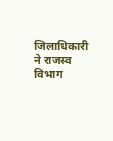जिलाधिकारी ने राजस्व विभाग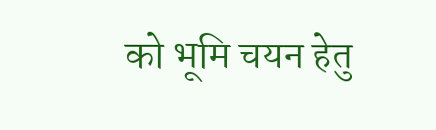को भूमि चयन हेतु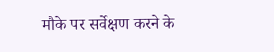मौके पर सर्वेक्षण करने के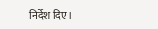निर्देश दिए।